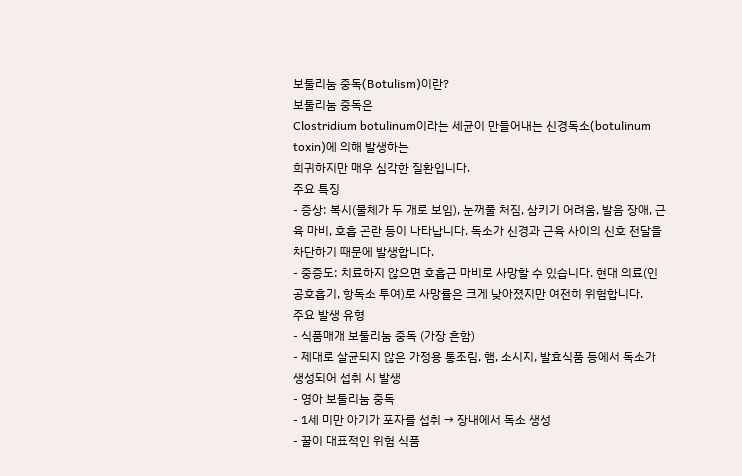보툴리눔 중독(Botulism)이란?
보툴리눔 중독은
Clostridium botulinum이라는 세균이 만들어내는 신경독소(botulinum toxin)에 의해 발생하는
희귀하지만 매우 심각한 질환입니다.
주요 특징
- 증상: 복시(물체가 두 개로 보임), 눈꺼풀 처짐, 삼키기 어려움, 발음 장애, 근육 마비, 호흡 곤란 등이 나타납니다. 독소가 신경과 근육 사이의 신호 전달을 차단하기 때문에 발생합니다.
- 중증도: 치료하지 않으면 호흡근 마비로 사망할 수 있습니다. 현대 의료(인공호흡기, 항독소 투여)로 사망률은 크게 낮아졌지만 여전히 위험합니다.
주요 발생 유형
- 식품매개 보툴리눔 중독 (가장 흔함)
- 제대로 살균되지 않은 가정용 통조림, 햄, 소시지, 발효식품 등에서 독소가 생성되어 섭취 시 발생
- 영아 보툴리눔 중독
- 1세 미만 아기가 포자를 섭취 → 장내에서 독소 생성
- 꿀이 대표적인 위험 식품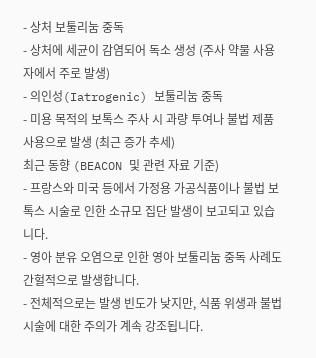- 상처 보툴리눔 중독
- 상처에 세균이 감염되어 독소 생성 (주사 약물 사용자에서 주로 발생)
- 의인성(Iatrogenic) 보툴리눔 중독
- 미용 목적의 보톡스 주사 시 과량 투여나 불법 제품 사용으로 발생 (최근 증가 추세)
최근 동향 (BEACON 및 관련 자료 기준)
- 프랑스와 미국 등에서 가정용 가공식품이나 불법 보톡스 시술로 인한 소규모 집단 발생이 보고되고 있습니다.
- 영아 분유 오염으로 인한 영아 보툴리눔 중독 사례도 간헐적으로 발생합니다.
- 전체적으로는 발생 빈도가 낮지만, 식품 위생과 불법 시술에 대한 주의가 계속 강조됩니다.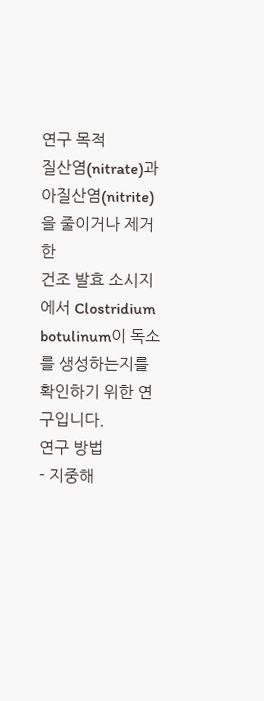연구 목적
질산염(nitrate)과 아질산염(nitrite)을 줄이거나 제거한
건조 발효 소시지에서 Clostridium botulinum이 독소를 생성하는지를 확인하기 위한 연구입니다.
연구 방법
- 지중해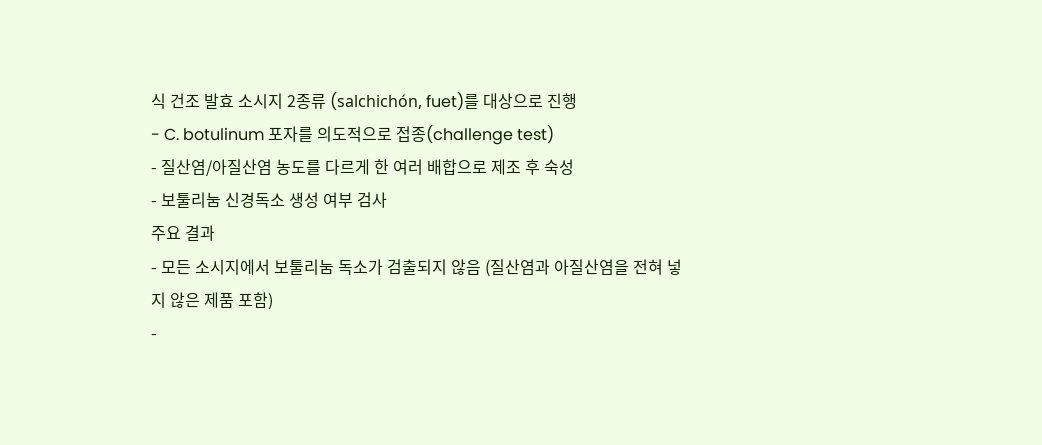식 건조 발효 소시지 2종류 (salchichón, fuet)를 대상으로 진행
- C. botulinum 포자를 의도적으로 접종(challenge test)
- 질산염/아질산염 농도를 다르게 한 여러 배합으로 제조 후 숙성
- 보툴리눔 신경독소 생성 여부 검사
주요 결과
- 모든 소시지에서 보툴리눔 독소가 검출되지 않음 (질산염과 아질산염을 전혀 넣지 않은 제품 포함)
-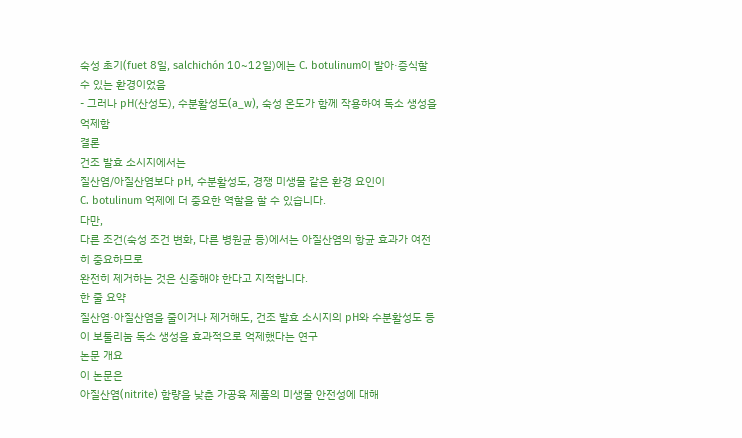숙성 초기(fuet 8일, salchichón 10~12일)에는 C. botulinum이 발아·증식할 수 있는 환경이었음
- 그러나 pH(산성도), 수분활성도(a_w), 숙성 온도가 함께 작용하여 독소 생성을 억제함
결론
건조 발효 소시지에서는
질산염/아질산염보다 pH, 수분활성도, 경쟁 미생물 같은 환경 요인이
C. botulinum 억제에 더 중요한 역할을 할 수 있습니다.
다만,
다른 조건(숙성 조건 변화, 다른 병원균 등)에서는 아질산염의 항균 효과가 여전히 중요하므로
완전히 제거하는 것은 신중해야 한다고 지적합니다.
한 줄 요약
질산염·아질산염을 줄이거나 제거해도, 건조 발효 소시지의 pH와 수분활성도 등이 보툴리눔 독소 생성을 효과적으로 억제했다는 연구
논문 개요
이 논문은
아질산염(nitrite) 함량을 낮춘 가공육 제품의 미생물 안전성에 대해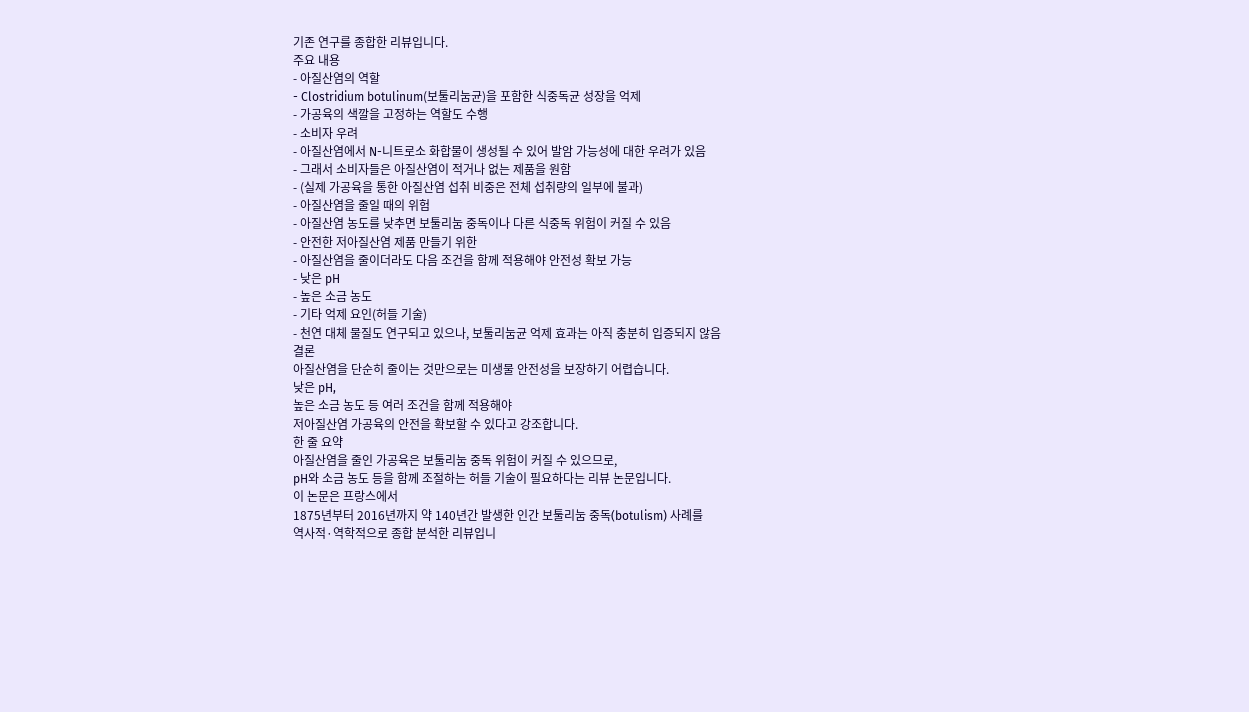기존 연구를 종합한 리뷰입니다.
주요 내용
- 아질산염의 역할
- Clostridium botulinum(보툴리눔균)을 포함한 식중독균 성장을 억제
- 가공육의 색깔을 고정하는 역할도 수행
- 소비자 우려
- 아질산염에서 N-니트로소 화합물이 생성될 수 있어 발암 가능성에 대한 우려가 있음
- 그래서 소비자들은 아질산염이 적거나 없는 제품을 원함
- (실제 가공육을 통한 아질산염 섭취 비중은 전체 섭취량의 일부에 불과)
- 아질산염을 줄일 때의 위험
- 아질산염 농도를 낮추면 보툴리눔 중독이나 다른 식중독 위험이 커질 수 있음
- 안전한 저아질산염 제품 만들기 위한
- 아질산염을 줄이더라도 다음 조건을 함께 적용해야 안전성 확보 가능
- 낮은 pH
- 높은 소금 농도
- 기타 억제 요인(허들 기술)
- 천연 대체 물질도 연구되고 있으나, 보툴리눔균 억제 효과는 아직 충분히 입증되지 않음
결론
아질산염을 단순히 줄이는 것만으로는 미생물 안전성을 보장하기 어렵습니다.
낮은 pH,
높은 소금 농도 등 여러 조건을 함께 적용해야
저아질산염 가공육의 안전을 확보할 수 있다고 강조합니다.
한 줄 요약
아질산염을 줄인 가공육은 보툴리눔 중독 위험이 커질 수 있으므로,
pH와 소금 농도 등을 함께 조절하는 허들 기술이 필요하다는 리뷰 논문입니다.
이 논문은 프랑스에서
1875년부터 2016년까지 약 140년간 발생한 인간 보툴리눔 중독(botulism) 사례를
역사적·역학적으로 종합 분석한 리뷰입니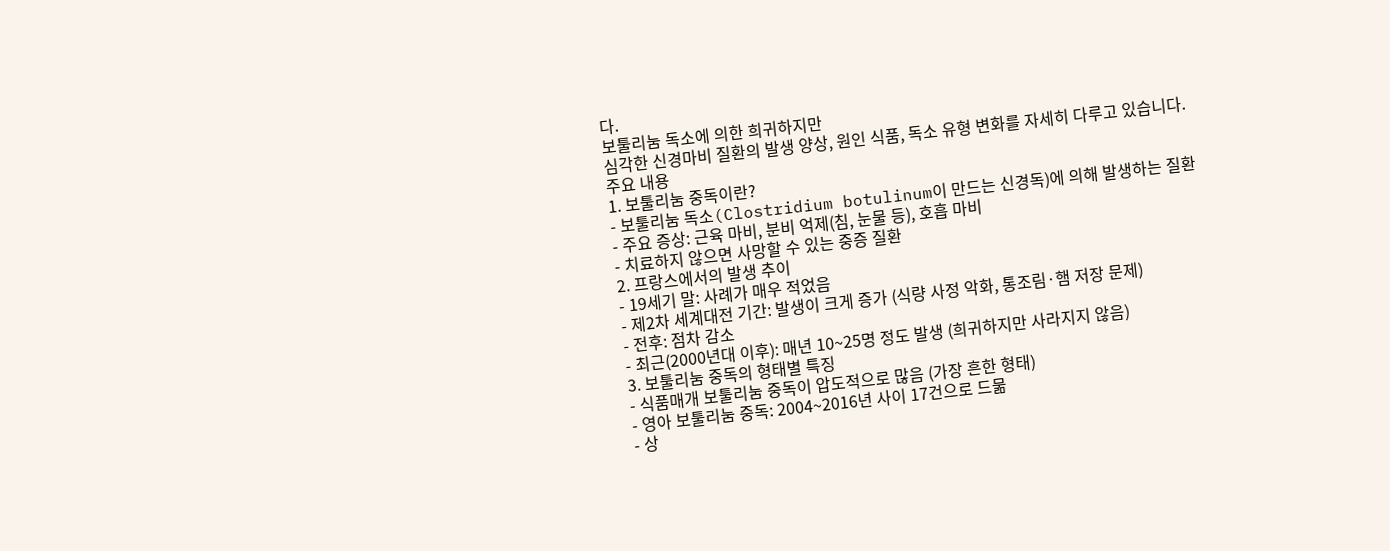다.
보툴리눔 독소에 의한 희귀하지만
심각한 신경마비 질환의 발생 양상, 원인 식품, 독소 유형 변화를 자세히 다루고 있습니다.
주요 내용
1. 보툴리눔 중독이란?
- 보툴리눔 독소(Clostridium botulinum이 만드는 신경독)에 의해 발생하는 질환
- 주요 증상: 근육 마비, 분비 억제(침, 눈물 등), 호흡 마비
- 치료하지 않으면 사망할 수 있는 중증 질환
2. 프랑스에서의 발생 추이
- 19세기 말: 사례가 매우 적었음
- 제2차 세계대전 기간: 발생이 크게 증가 (식량 사정 악화, 통조림·햄 저장 문제)
- 전후: 점차 감소
- 최근(2000년대 이후): 매년 10~25명 정도 발생 (희귀하지만 사라지지 않음)
3. 보툴리눔 중독의 형태별 특징
- 식품매개 보툴리눔 중독이 압도적으로 많음 (가장 흔한 형태)
- 영아 보툴리눔 중독: 2004~2016년 사이 17건으로 드묾
- 상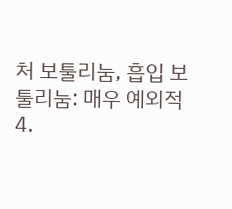처 보툴리눔, 흡입 보툴리눔: 매우 예외적
4.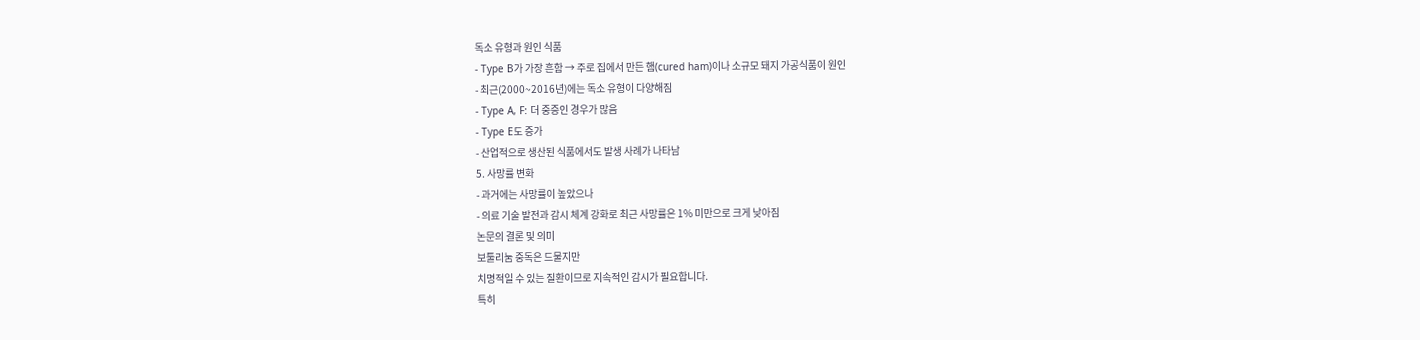독소 유형과 원인 식품
- Type B가 가장 흔함 → 주로 집에서 만든 햄(cured ham)이나 소규모 돼지 가공식품이 원인
- 최근(2000~2016년)에는 독소 유형이 다양해짐
- Type A, F: 더 중증인 경우가 많음
- Type E도 증가
- 산업적으로 생산된 식품에서도 발생 사례가 나타남
5. 사망률 변화
- 과거에는 사망률이 높았으나
- 의료 기술 발전과 감시 체계 강화로 최근 사망률은 1% 미만으로 크게 낮아짐
논문의 결론 및 의미
보툴리눔 중독은 드물지만
치명적일 수 있는 질환이므로 지속적인 감시가 필요합니다.
특히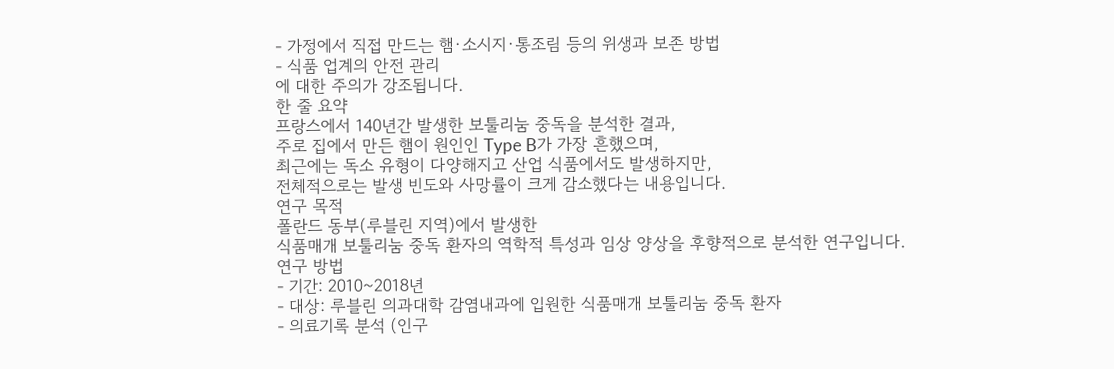- 가정에서 직접 만드는 햄·소시지·통조림 등의 위생과 보존 방법
- 식품 업계의 안전 관리
에 대한 주의가 강조됩니다.
한 줄 요약
프랑스에서 140년간 발생한 보툴리눔 중독을 분석한 결과,
주로 집에서 만든 햄이 원인인 Type B가 가장 흔했으며,
최근에는 독소 유형이 다양해지고 산업 식품에서도 발생하지만,
전체적으로는 발생 빈도와 사망률이 크게 감소했다는 내용입니다.
연구 목적
폴란드 동부(루블린 지역)에서 발생한
식품매개 보툴리눔 중독 환자의 역학적 특성과 임상 양상을 후향적으로 분석한 연구입니다.
연구 방법
- 기간: 2010~2018년
- 대상: 루블린 의과대학 감염내과에 입원한 식품매개 보툴리눔 중독 환자
- 의료기록 분석 (인구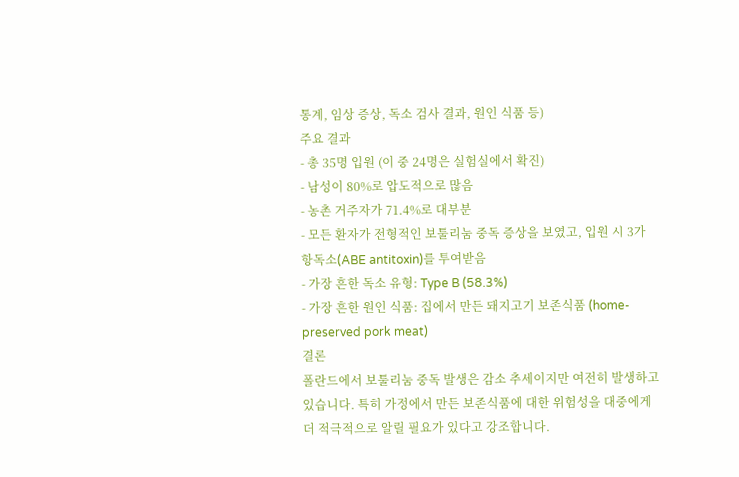통계, 임상 증상, 독소 검사 결과, 원인 식품 등)
주요 결과
- 총 35명 입원 (이 중 24명은 실험실에서 확진)
- 남성이 80%로 압도적으로 많음
- 농촌 거주자가 71.4%로 대부분
- 모든 환자가 전형적인 보툴리눔 중독 증상을 보였고, 입원 시 3가 항독소(ABE antitoxin)를 투여받음
- 가장 흔한 독소 유형: Type B (58.3%)
- 가장 흔한 원인 식품: 집에서 만든 돼지고기 보존식품 (home-preserved pork meat)
결론
폴란드에서 보툴리눔 중독 발생은 감소 추세이지만 여전히 발생하고 있습니다. 특히 가정에서 만든 보존식품에 대한 위험성을 대중에게 더 적극적으로 알릴 필요가 있다고 강조합니다.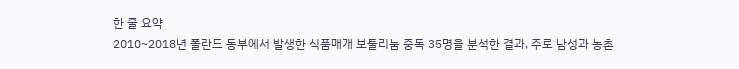한 줄 요약
2010~2018년 폴란드 동부에서 발생한 식품매개 보툴리눔 중독 35명을 분석한 결과, 주로 남성과 농촌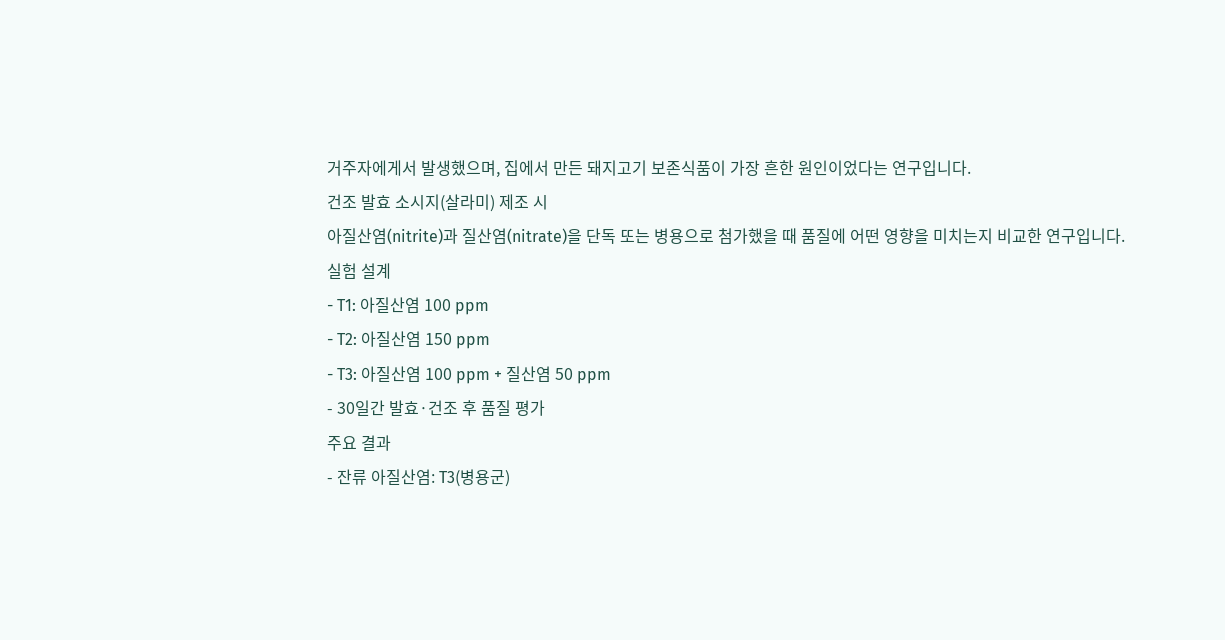거주자에게서 발생했으며, 집에서 만든 돼지고기 보존식품이 가장 흔한 원인이었다는 연구입니다.
건조 발효 소시지(살라미) 제조 시
아질산염(nitrite)과 질산염(nitrate)을 단독 또는 병용으로 첨가했을 때 품질에 어떤 영향을 미치는지 비교한 연구입니다.
실험 설계
- T1: 아질산염 100 ppm
- T2: 아질산염 150 ppm
- T3: 아질산염 100 ppm + 질산염 50 ppm
- 30일간 발효·건조 후 품질 평가
주요 결과
- 잔류 아질산염: T3(병용군)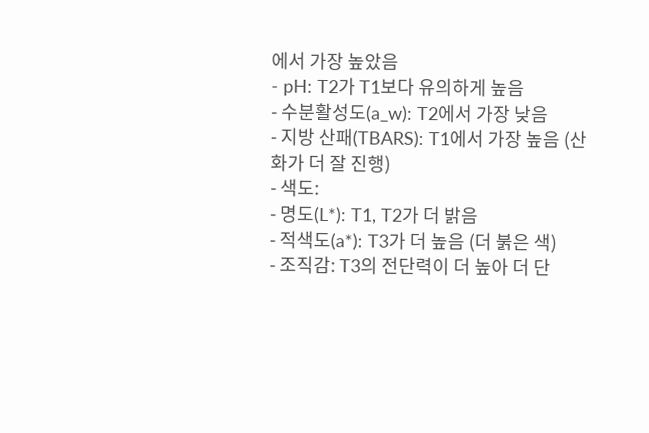에서 가장 높았음
- pH: T2가 T1보다 유의하게 높음
- 수분활성도(a_w): T2에서 가장 낮음
- 지방 산패(TBARS): T1에서 가장 높음 (산화가 더 잘 진행)
- 색도:
- 명도(L*): T1, T2가 더 밝음
- 적색도(a*): T3가 더 높음 (더 붉은 색)
- 조직감: T3의 전단력이 더 높아 더 단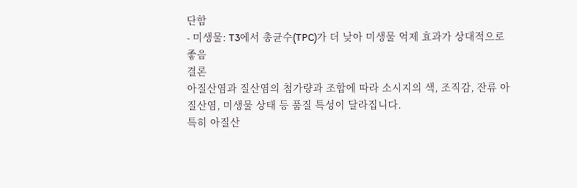단함
- 미생물: T3에서 총균수(TPC)가 더 낮아 미생물 억제 효과가 상대적으로 좋음
결론
아질산염과 질산염의 첨가량과 조합에 따라 소시지의 색, 조직감, 잔류 아질산염, 미생물 상태 등 품질 특성이 달라집니다.
특히 아질산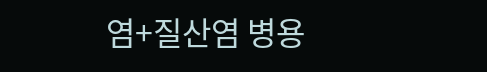염+질산염 병용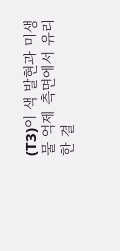(T3)이 색 발현과 미생물 억제 측면에서 유리한 결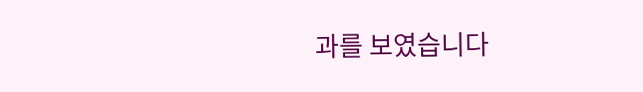과를 보였습니다